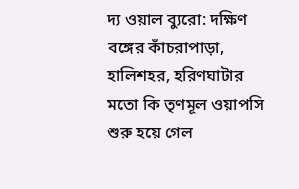দ্য ওয়াল ব্যুরো: দক্ষিণ বঙ্গের কাঁচরাপাড়া, হালিশহর, হরিণঘাটার মতো কি তৃণমূল ওয়াপসি শুরু হয়ে গেল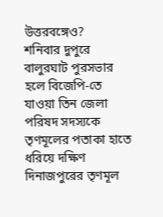উত্তরবঙ্গেও?
শনিবার দুপুরে বালুরঘাট পুরসভার হলে বিজেপি-তে যাওয়া তিন জেলা পরিষদ সদস্যকে তৃণমূলের পতাকা হাতে ধরিয়ে দক্ষিণ দিনাজপুরের তৃণমূল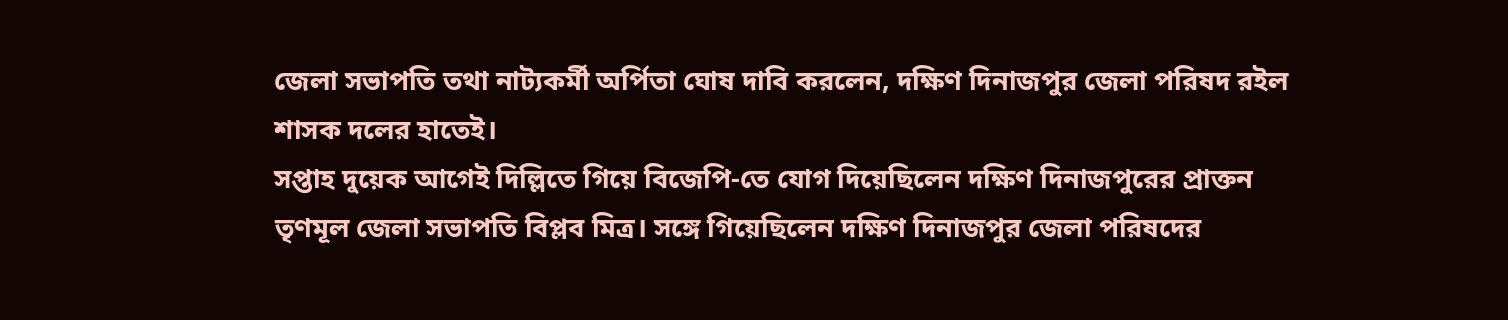জেলা সভাপতি তথা নাট্যকর্মী অর্পিতা ঘোষ দাবি করলেন, দক্ষিণ দিনাজপুর জেলা পরিষদ রইল শাসক দলের হাতেই।
সপ্তাহ দুয়েক আগেই দিল্লিতে গিয়ে বিজেপি-তে যোগ দিয়েছিলেন দক্ষিণ দিনাজপুরের প্রাক্তন তৃণমূল জেলা সভাপতি বিপ্লব মিত্র। সঙ্গে গিয়েছিলেন দক্ষিণ দিনাজপুর জেলা পরিষদের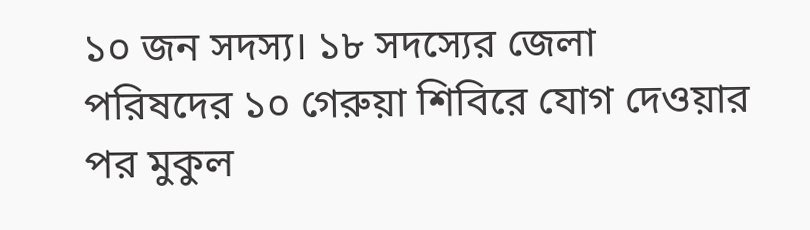১০ জন সদস্য। ১৮ সদস্যের জেলা পরিষদের ১০ গেরুয়া শিবিরে যোগ দেওয়ার পর মুকুল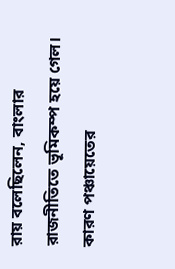রায় বলেছিলেন, বাংলার রাজনীতিতে ভূমিকম্প হয়ে গেল। কারণ পঞ্চায়েতের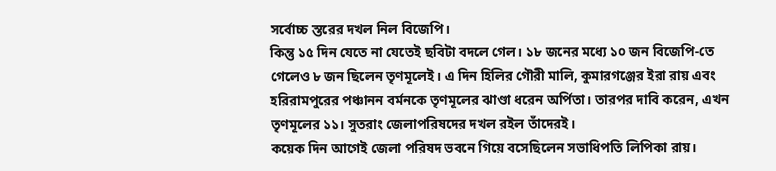সর্বোচ্চ স্তরের দখল নিল বিজেপি।
কিন্তু ১৫ দিন যেতে না যেতেই ছবিটা বদলে গেল। ১৮ জনের মধ্যে ১০ জন বিজেপি-তে গেলেও ৮ জন ছিলেন তৃণমূলেই। এ দিন হিলির গৌরী মালি, কুমারগঞ্জের ইরা রায় এবং হরিরামপুরের পঞ্চানন বর্মনকে তৃণমূলের ঝাণ্ডা ধরেন অর্পিতা। তারপর দাবি করেন, এখন তৃণমূলের ১১। সুতরাং জেলাপরিষদের দখল রইল তাঁদেরই।
কয়েক দিন আগেই জেলা পরিষদ ভবনে গিয়ে বসেছিলেন সভাধিপতি লিপিকা রায়।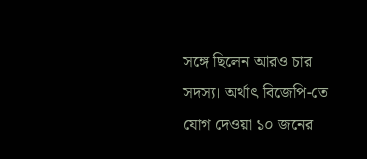সঙ্গে ছিলেন আরও চার সদস্য। অর্থাৎ বিজেপি-তে যোগ দেওয়া ১০ জনের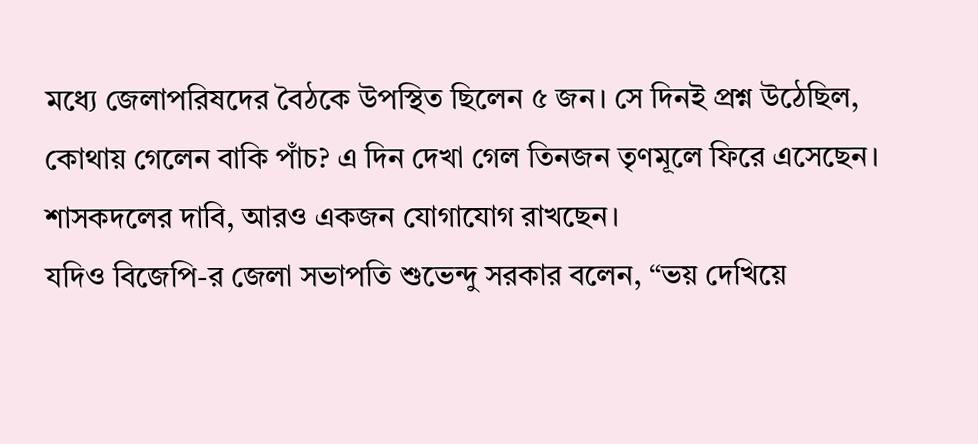মধ্যে জেলাপরিষদের বৈঠকে উপস্থিত ছিলেন ৫ জন। সে দিনই প্রশ্ন উঠেছিল, কোথায় গেলেন বাকি পাঁচ? এ দিন দেখা গেল তিনজন তৃণমূলে ফিরে এসেছেন। শাসকদলের দাবি, আরও একজন যোগাযোগ রাখছেন।
যদিও বিজেপি-র জেলা সভাপতি শুভেন্দু সরকার বলেন, “ভয় দেখিয়ে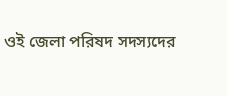ওই জেলা পরিষদ সদস্যদের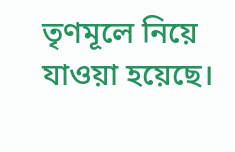তৃণমূলে নিয়ে যাওয়া হয়েছে।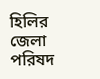হিলির জেলা পরিষদ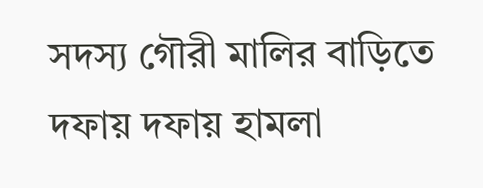সদস্য গৌরী মালির বাড়িতে দফায় দফায় হামলা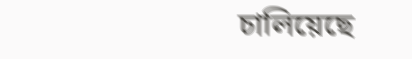চালিয়েছে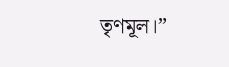তৃণমূল।”